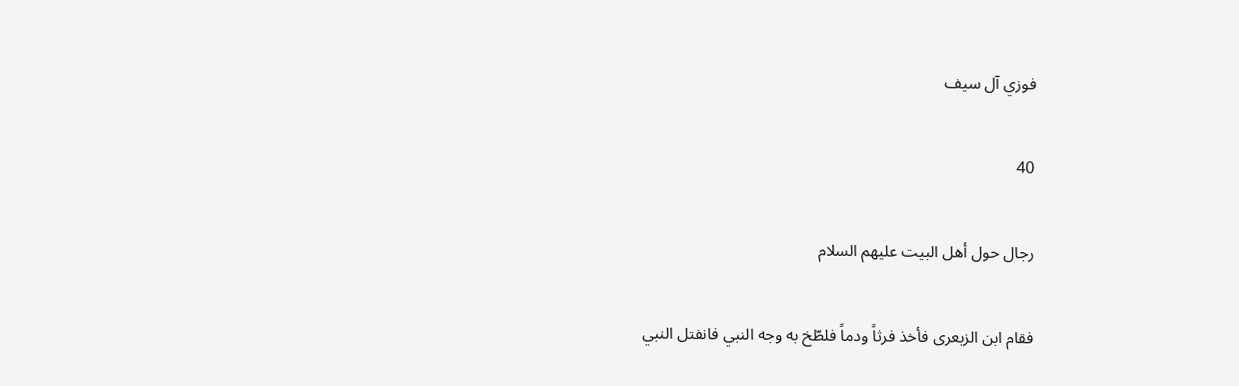فوزي آل سيف

40

رجال حول أهل البيت عليهم السلام

فقام ابن الزبعرى فأخذ فرثاً ودماً فلطّخ به وجه النبي فانفتل النبي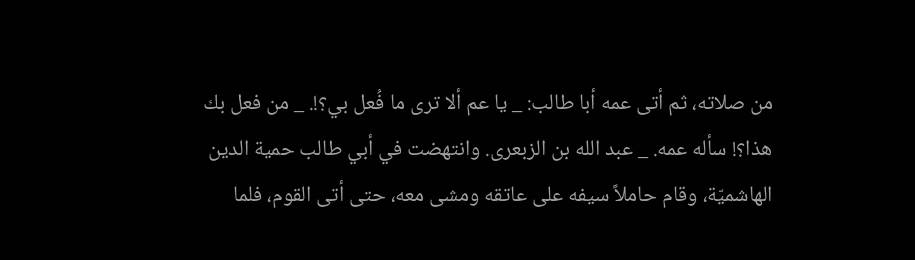من صلاته، ثم أتى عمه أبا طالب: _ يا عم ألا ترى ما فُعل بي؟!. _ من فعل بك هذا؟! سأله عمه. _ عبد الله بن الزبعرى. وانتهضت في أبي طالب حمية الدين الهاشميّة، وقام حاملاً سيفه على عاتقه ومشى معه، حتى أتى القوم، فلما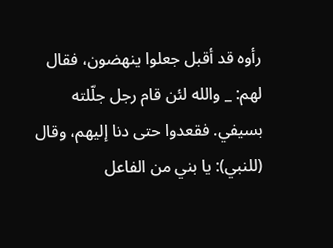رأوه قد أقبل جعلوا ينهضون، فقال لهم: _ والله لئن قام رجل جلّلته بسيفي. فقعدوا حتى دنا إليهم، وقال (للنبي): يا بني من الفاعل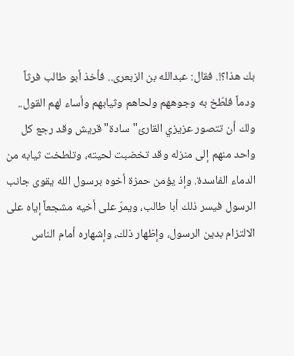بك هذا؟!. فقال: عبدالله بن الزبعرى.. فأخذ أبو طالب فرثاً ودماً فلطّخ به وجوههم ولحاهم وثيابهم وأساء لهم القول.. ولك أن تتصور عزيزي القارئ" سادة" قريش وقد رجع كل واحد منهم إلى منزله وقد تخضبت لحيته، وتلطخت ثيابه من الدماء الفاسدة. وإذ يؤمن حمزة أخوه برسول الله يقوى جانب الرسول فيسر ذلك أبا طالب، ويمرّ على أخيه مشجعاً إياه على الالتزام بدين الرسول، وإظهار ذلك، وإشهاره أمام الناس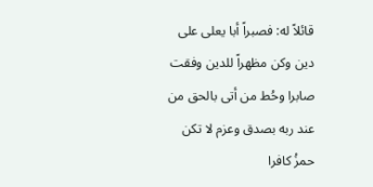قائلاً له: فصبراً أبا يعلى على دين وكن مظهراً للدين وفقت صابرا وحُط من أتى بالحق من عند ربه بصدق وعزم لا تكن حمزُ كافرا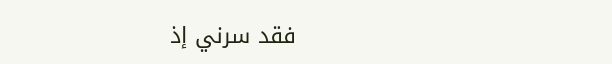فقد سرني إذ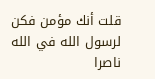قلت أنك مؤمن فكن لرسول الله في الله ناصرا